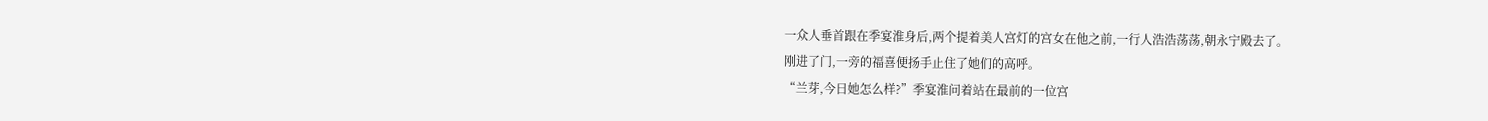一众人垂首跟在季宴淮身后,两个提着美人宫灯的宫女在他之前,一行人浩浩荡荡,朝永宁殿去了。
刚进了门,一旁的福喜便扬手止住了她们的高呼。
“兰芽,今日她怎么样?”季宴淮问着站在最前的一位宫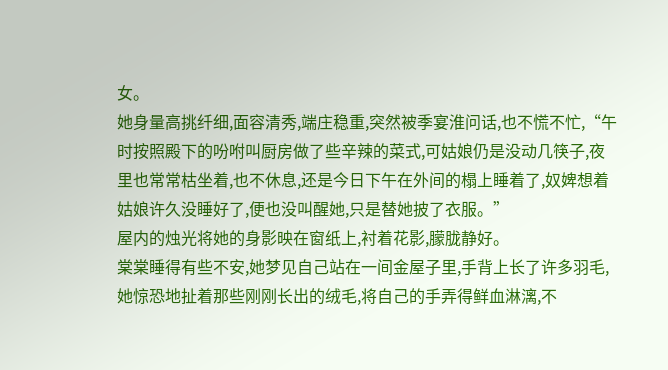女。
她身量高挑纤细,面容清秀,端庄稳重,突然被季宴淮问话,也不慌不忙,“午时按照殿下的吩咐叫厨房做了些辛辣的菜式,可姑娘仍是没动几筷子,夜里也常常枯坐着,也不休息,还是今日下午在外间的榻上睡着了,奴婢想着姑娘许久没睡好了,便也没叫醒她,只是替她披了衣服。”
屋内的烛光将她的身影映在窗纸上,衬着花影,朦胧静好。
棠棠睡得有些不安,她梦见自己站在一间金屋子里,手背上长了许多羽毛,她惊恐地扯着那些刚刚长出的绒毛,将自己的手弄得鲜血淋漓,不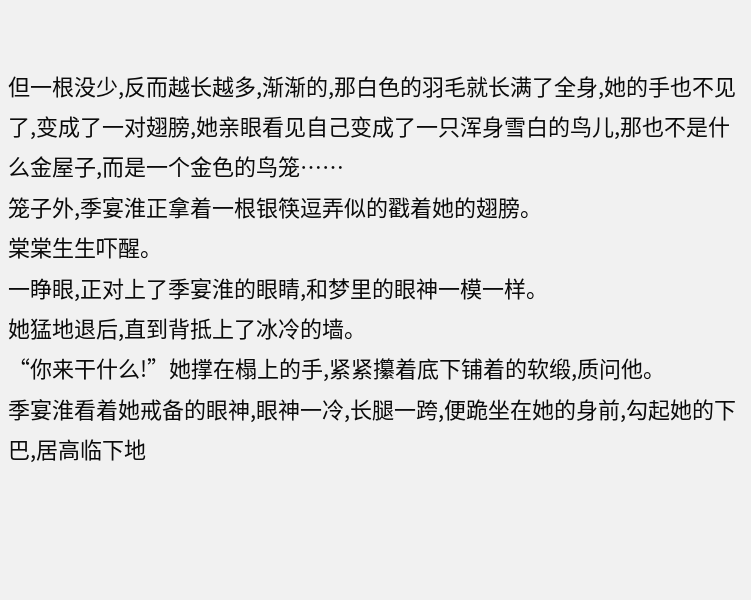但一根没少,反而越长越多,渐渐的,那白色的羽毛就长满了全身,她的手也不见了,变成了一对翅膀,她亲眼看见自己变成了一只浑身雪白的鸟儿,那也不是什么金屋子,而是一个金色的鸟笼……
笼子外,季宴淮正拿着一根银筷逗弄似的戳着她的翅膀。
棠棠生生吓醒。
一睁眼,正对上了季宴淮的眼睛,和梦里的眼神一模一样。
她猛地退后,直到背抵上了冰冷的墙。
“你来干什么!”她撑在榻上的手,紧紧攥着底下铺着的软缎,质问他。
季宴淮看着她戒备的眼神,眼神一冷,长腿一跨,便跪坐在她的身前,勾起她的下巴,居高临下地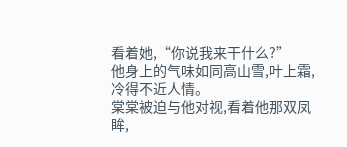看着她,“你说我来干什么?”
他身上的气味如同高山雪,叶上霜,冷得不近人情。
棠棠被迫与他对视,看着他那双凤眸,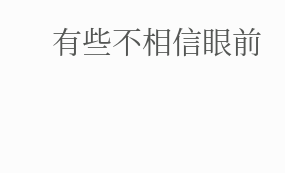有些不相信眼前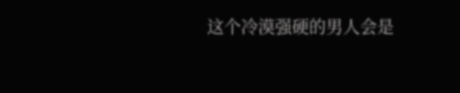这个冷漠强硬的男人会是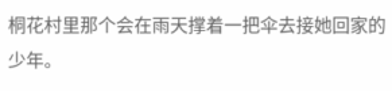桐花村里那个会在雨天撑着一把伞去接她回家的少年。